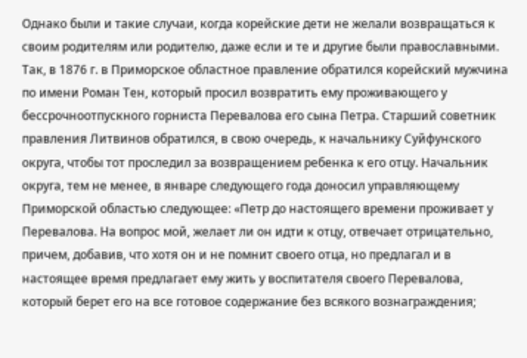Однако были и такие случаи, когда корейские дети не желали возвращаться к своим родителям или родителю, даже если и те и другие были православными. Так, в 1876 г. в Приморское областное правление обратился корейский мужчина по имени Роман Тен, который просил возвратить ему проживающего у бессрочноотпускного горниста Перевалова его сына Петра. Старший советник правления Литвинов обратился, в свою очередь, к начальнику Суйфунского округа, чтобы тот проследил за возвращением ребенка к его отцу. Начальник округа, тем не менее, в январе следующего года доносил управляющему Приморской областью следующее: «Петр до настоящего времени проживает у Перевалова. На вопрос мой, желает ли он идти к отцу, отвечает отрицательно, причем, добавив, что хотя он и не помнит своего отца, но предлагал и в настоящее время предлагает ему жить у воспитателя своего Перевалова, который берет его на все готовое содержание без всякого вознаграждения;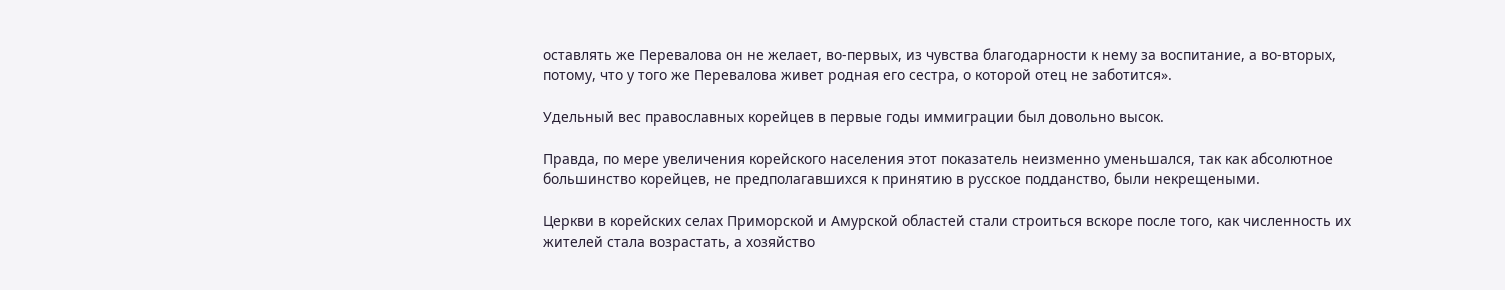оставлять же Перевалова он не желает, во-первых, из чувства благодарности к нему за воспитание, а во-вторых, потому, что у того же Перевалова живет родная его сестра, о которой отец не заботится».

Удельный вес православных корейцев в первые годы иммиграции был довольно высок.

Правда, по мере увеличения корейского населения этот показатель неизменно уменьшался, так как абсолютное большинство корейцев, не предполагавшихся к принятию в русское подданство, были некрещеными.

Церкви в корейских селах Приморской и Амурской областей стали строиться вскоре после того, как численность их жителей стала возрастать, а хозяйство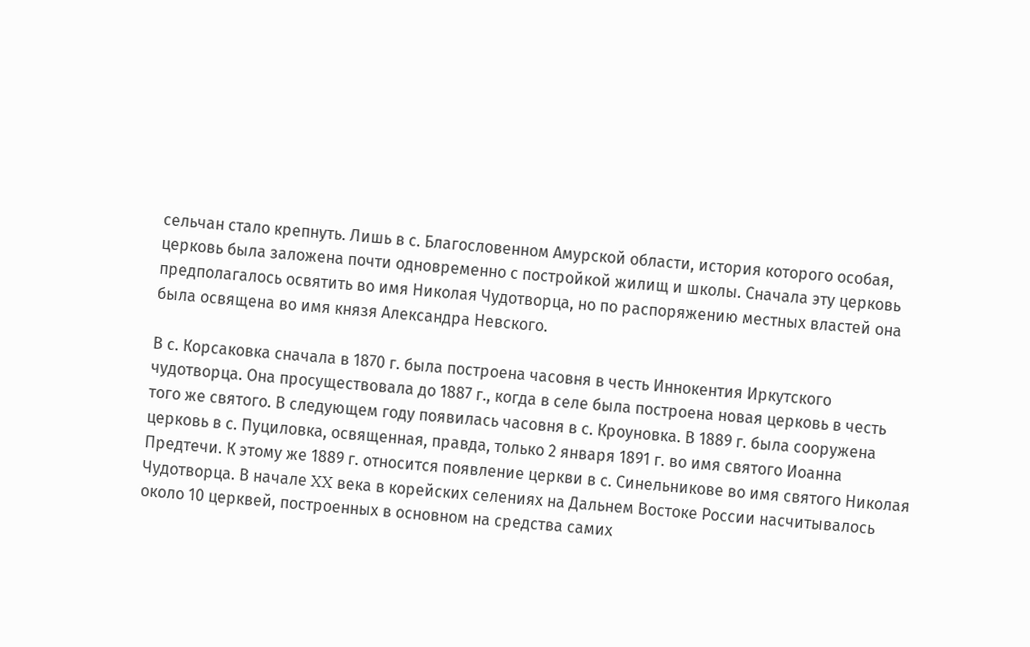сельчан стало крепнуть. Лишь в с. Благословенном Амурской области, история которого особая, церковь была заложена почти одновременно с постройкой жилищ и школы. Сначала эту церковь предполагалось освятить во имя Николая Чудотворца, но по распоряжению местных властей она была освящена во имя князя Александра Невского.

В с. Корсаковка сначала в 1870 г. была построена часовня в честь Иннокентия Иркутского чудотворца. Она просуществовала до 1887 г., когда в селе была построена новая церковь в честь того же святого. В следующем году появилась часовня в с. Кроуновка. В 1889 г. была сооружена церковь в с. Пуциловка, освященная, правда, только 2 января 1891 г. во имя святого Иоанна Предтечи. К этому же 1889 г. относится появление церкви в с. Синельникове во имя святого Николая Чудотворца. В начале XX века в корейских селениях на Дальнем Востоке России насчитывалось около 10 церквей, построенных в основном на средства самих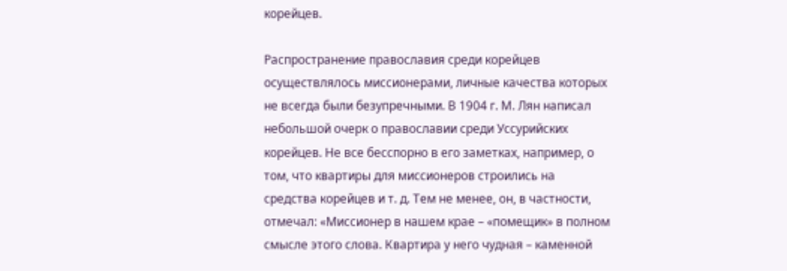корейцев.

Распространение православия среди корейцев осуществлялось миссионерами, личные качества которых не всегда были безупречными. В 1904 г. М. Лян написал небольшой очерк о православии среди Уссурийских корейцев. Не все бесспорно в его заметках, например, о том, что квартиры для миссионеров строились на средства корейцев и т. д. Тем не менее, он, в частности, отмечал: «Миссионер в нашем крае – «помещик» в полном смысле этого слова. Квартира у него чудная – каменной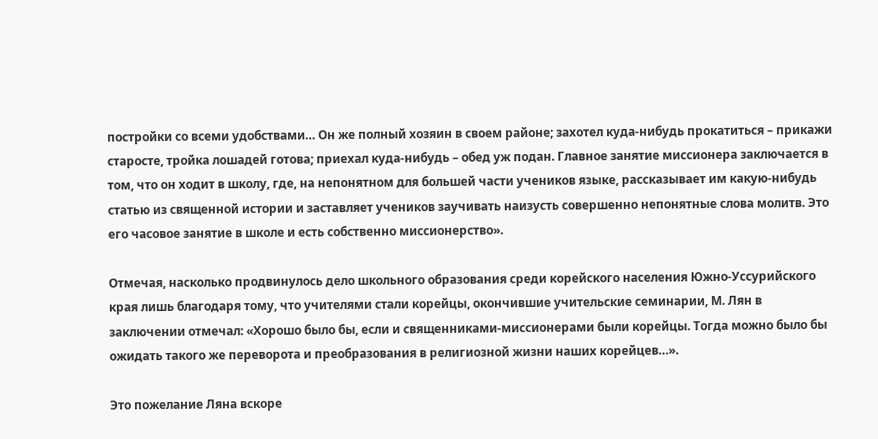постройки со всеми удобствами… Он же полный хозяин в своем районе; захотел куда-нибудь прокатиться – прикажи старосте, тройка лошадей готова; приехал куда-нибудь – обед уж подан. Главное занятие миссионера заключается в том, что он ходит в школу, где, на непонятном для большей части учеников языке, рассказывает им какую-нибудь статью из священной истории и заставляет учеников заучивать наизусть совершенно непонятные слова молитв. Это его часовое занятие в школе и есть собственно миссионерство».

Отмечая, насколько продвинулось дело школьного образования среди корейского населения Южно-Уссурийского края лишь благодаря тому, что учителями стали корейцы, окончившие учительские семинарии, М. Лян в заключении отмечал: «Хорошо было бы, если и священниками-миссионерами были корейцы. Тогда можно было бы ожидать такого же переворота и преобразования в религиозной жизни наших корейцев…».

Это пожелание Ляна вскоре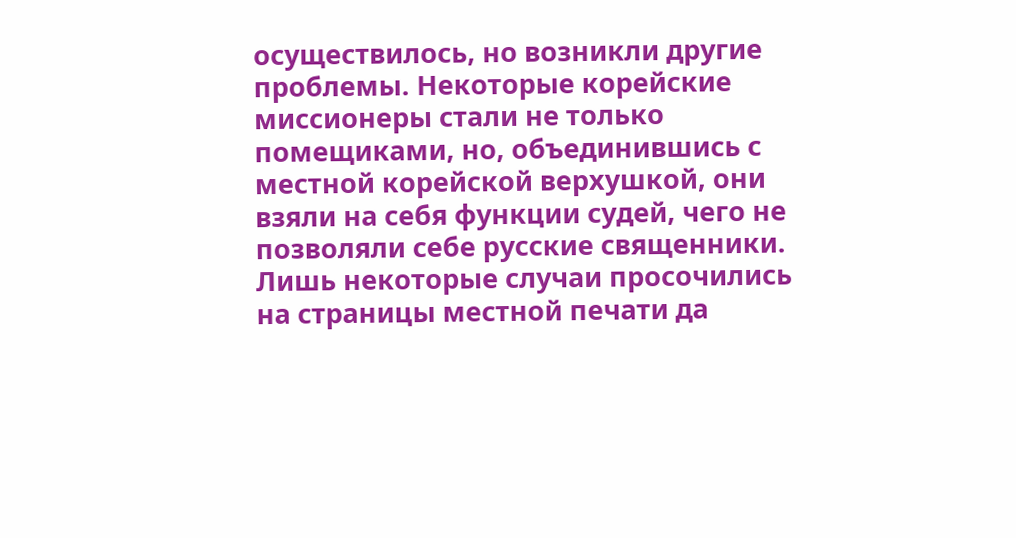осуществилось, но возникли другие проблемы. Некоторые корейские миссионеры стали не только помещиками, но, объединившись с местной корейской верхушкой, они взяли на себя функции судей, чего не позволяли себе русские священники. Лишь некоторые случаи просочились на страницы местной печати да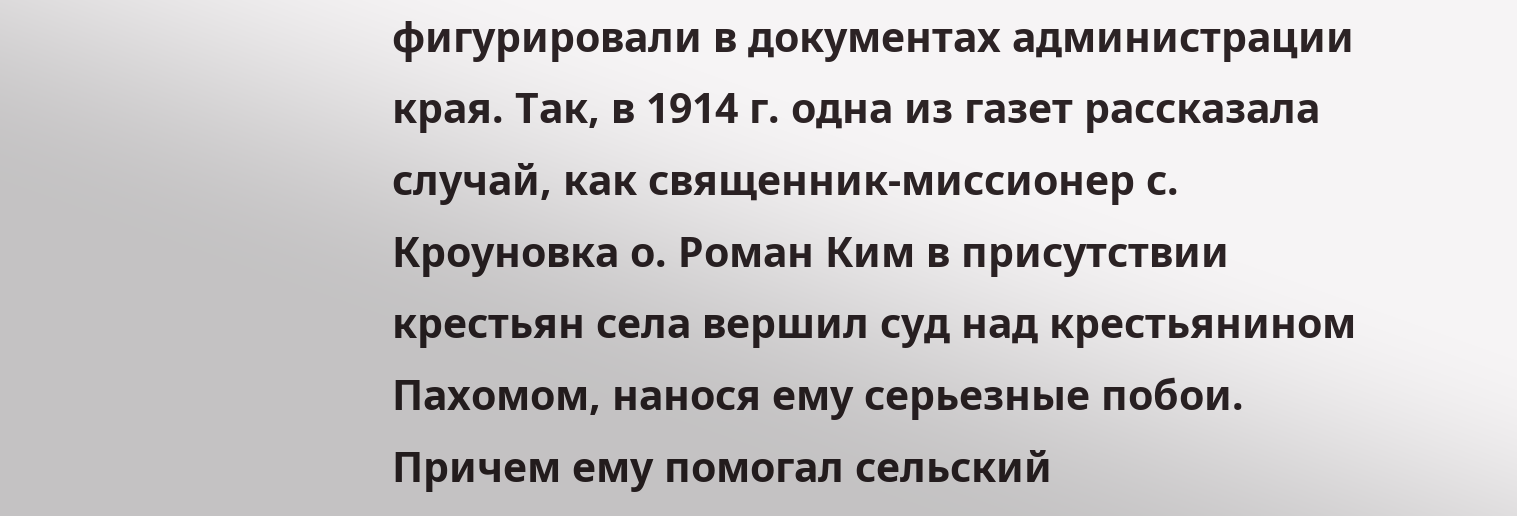фигурировали в документах администрации края. Так, в 1914 г. одна из газет рассказала случай, как священник-миссионер с. Кроуновка о. Роман Ким в присутствии крестьян села вершил суд над крестьянином Пахомом, нанося ему серьезные побои. Причем ему помогал сельский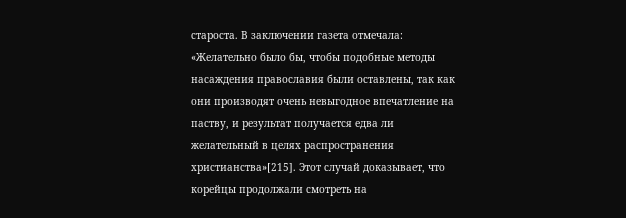староста. В заключении газета отмечала: «Желательно было бы, чтобы подобные методы насаждения православия были оставлены, так как они производят очень невыгодное впечатление на паству, и результат получается едва ли желательный в целях распространения христианства»[215]. Этот случай доказывает, что корейцы продолжали смотреть на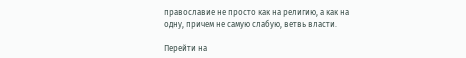православие не просто как на религию, а как на одну, причем не самую слабую, ветвь власти.

Перейти на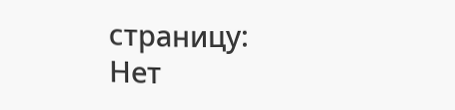страницу:
Нет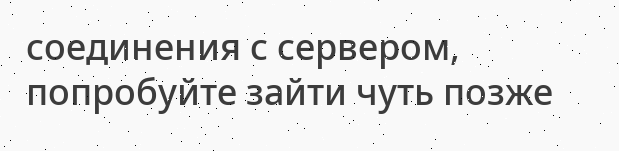соединения с сервером, попробуйте зайти чуть позже